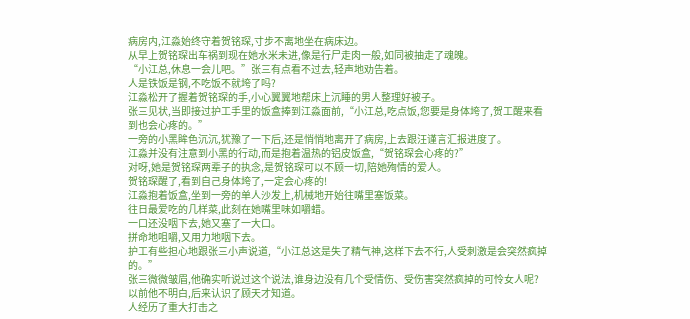病房内,江淼始终守着贺铭琛,寸步不离地坐在病床边。
从早上贺铭琛出车祸到现在她水米未进,像是行尸走肉一般,如同被抽走了魂魄。
“小江总,休息一会儿吧。”张三有点看不过去,轻声地劝告着。
人是铁饭是钢,不吃饭不就垮了吗?
江淼松开了握着贺铭琛的手,小心翼翼地帮床上沉睡的男人整理好被子。
张三见状,当即接过护工手里的饭盒捧到江淼面前,“小江总,吃点饭,您要是身体垮了,贺工醒来看到也会心疼的。”
一旁的小黑眸色沉沉,犹豫了一下后,还是悄悄地离开了病房,上去跟汪谨言汇报进度了。
江淼并没有注意到小黑的行动,而是抱着温热的铝皮饭盒,“贺铭琛会心疼的?”
对呀,她是贺铭琛两辈子的执念,是贺铭琛可以不顾一切,陪她殉情的爱人。
贺铭琛醒了,看到自己身体垮了,一定会心疼的!
江淼抱着饭盒,坐到一旁的单人沙发上,机械地开始往嘴里塞饭菜。
往日最爱吃的几样菜,此刻在她嘴里味如嚼蜡。
一口还没咽下去,她又塞了一大口。
拼命地咀嚼,又用力地咽下去。
护工有些担心地跟张三小声说道,“小江总这是失了精气神,这样下去不行,人受刺激是会突然疯掉的。”
张三微微皱眉,他确实听说过这个说法,谁身边没有几个受情伤、受伤害突然疯掉的可怜女人呢?
以前他不明白,后来认识了顾天才知道。
人经历了重大打击之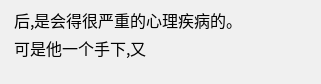后,是会得很严重的心理疾病的。
可是他一个手下,又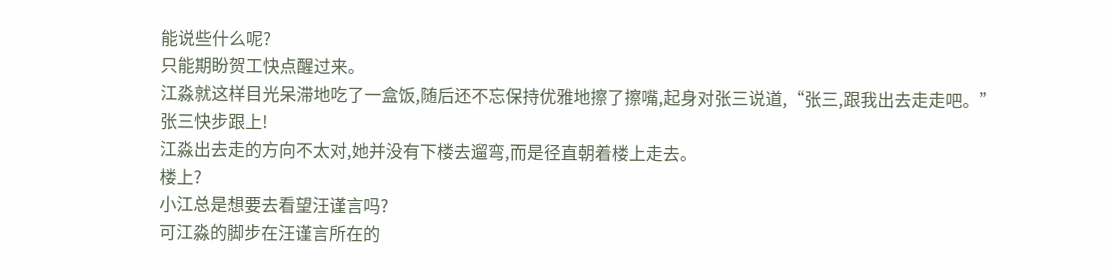能说些什么呢?
只能期盼贺工快点醒过来。
江淼就这样目光呆滞地吃了一盒饭,随后还不忘保持优雅地擦了擦嘴,起身对张三说道,“张三,跟我出去走走吧。”
张三快步跟上!
江淼出去走的方向不太对,她并没有下楼去遛弯,而是径直朝着楼上走去。
楼上?
小江总是想要去看望汪谨言吗?
可江淼的脚步在汪谨言所在的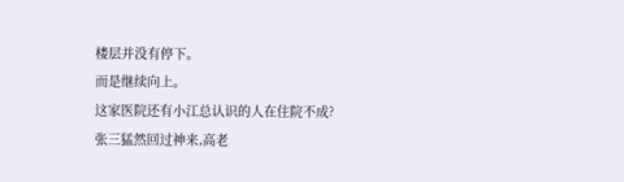楼层并没有停下。
而是继续向上。
这家医院还有小江总认识的人在住院不成?
张三猛然回过神来,高老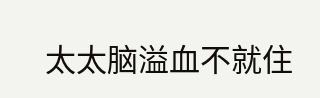太太脑溢血不就住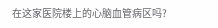在这家医院楼上的心脑血管病区吗?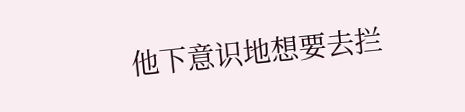他下意识地想要去拦